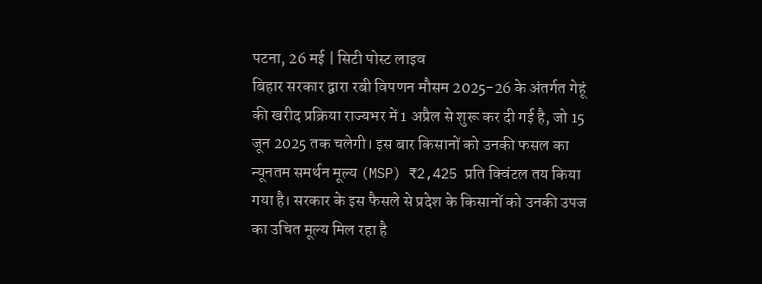पटना, 26 मई | सिटी पोस्ट लाइव
बिहार सरकार द्वारा रबी विपणन मौसम 2025-26 के अंतर्गत गेहूं की खरीद प्रक्रिया राज्यभर में 1 अप्रैल से शुरू कर दी गई है, जो 15 जून 2025 तक चलेगी। इस बार किसानों को उनकी फसल का न्यूनतम समर्थन मूल्य (MSP) ₹2,425 प्रति क्विंटल तय किया गया है। सरकार के इस फैसले से प्रदेश के किसानों को उनकी उपज का उचित मूल्य मिल रहा है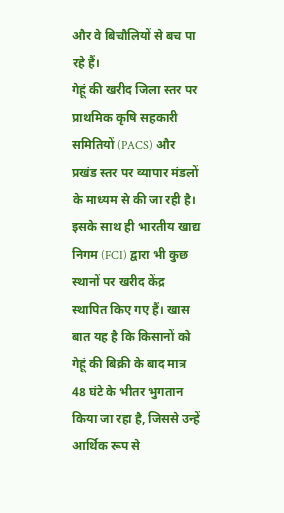और वे बिचौलियों से बच पा रहे हैं।
गेहूं की खरीद जिला स्तर पर प्राथमिक कृषि सहकारी समितियों (PACS) और प्रखंड स्तर पर व्यापार मंडलों के माध्यम से की जा रही है। इसके साथ ही भारतीय खाद्य निगम (FCI) द्वारा भी कुछ स्थानों पर खरीद केंद्र स्थापित किए गए हैं। खास बात यह है कि किसानों को गेहूं की बिक्री के बाद मात्र 48 घंटे के भीतर भुगतान किया जा रहा है, जिससे उन्हें आर्थिक रूप से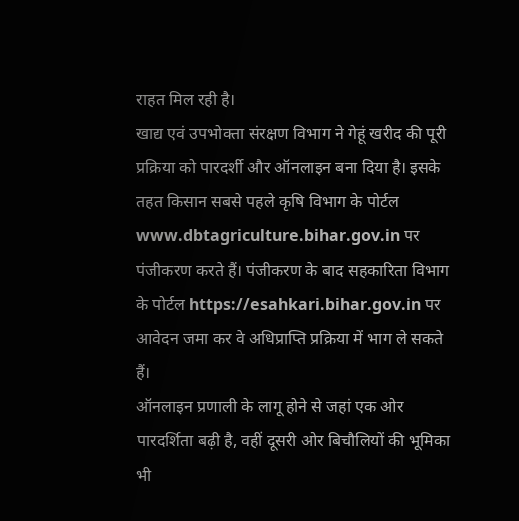राहत मिल रही है।
खाद्य एवं उपभोक्ता संरक्षण विभाग ने गेहूं खरीद की पूरी प्रक्रिया को पारदर्शी और ऑनलाइन बना दिया है। इसके तहत किसान सबसे पहले कृषि विभाग के पोर्टल www.dbtagriculture.bihar.gov.in पर पंजीकरण करते हैं। पंजीकरण के बाद सहकारिता विभाग के पोर्टल https://esahkari.bihar.gov.in पर आवेदन जमा कर वे अधिप्राप्ति प्रक्रिया में भाग ले सकते हैं।
ऑनलाइन प्रणाली के लागू होने से जहां एक ओर पारदर्शिता बढ़ी है, वहीं दूसरी ओर बिचौलियों की भूमिका भी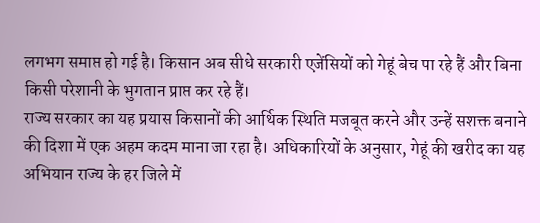लगभग समाप्त हो गई है। किसान अब सीधे सरकारी एजेंसियों को गेहूं बेच पा रहे हैं और बिना किसी परेशानी के भुगतान प्राप्त कर रहे हैं।
राज्य सरकार का यह प्रयास किसानों की आर्थिक स्थिति मजबूत करने और उन्हें सशक्त बनाने की दिशा में एक अहम कदम माना जा रहा है। अधिकारियों के अनुसार, गेहूं की खरीद का यह अभियान राज्य के हर जिले में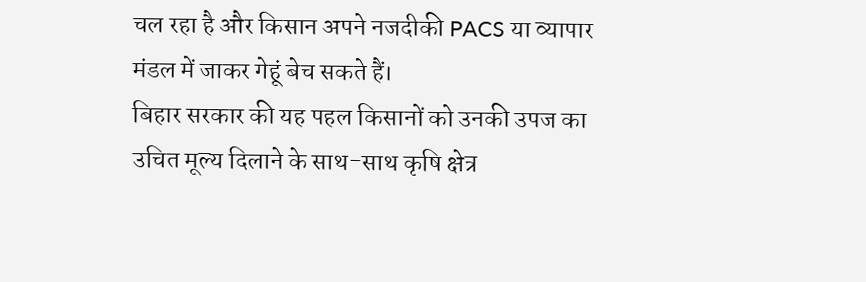चल रहा है और किसान अपने नजदीकी PACS या व्यापार मंडल में जाकर गेहूं बेच सकते हैं।
बिहार सरकार की यह पहल किसानों को उनकी उपज का उचित मूल्य दिलाने के साथ-साथ कृषि क्षेत्र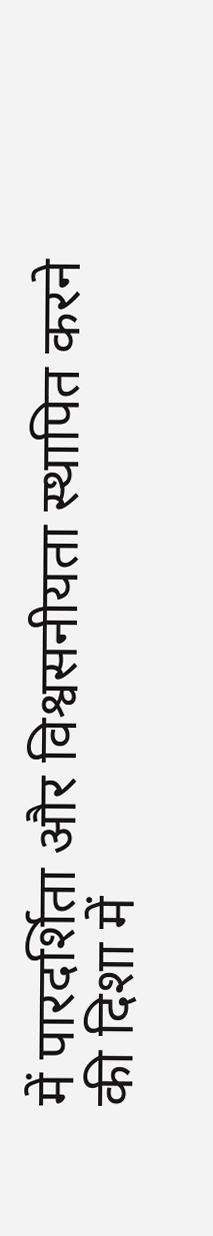में पारदर्शिता और विश्वसनीयता स्थापित करने की दिशा में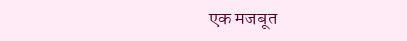एक मजबूत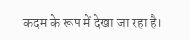कदम के रूप में देखा जा रहा है।